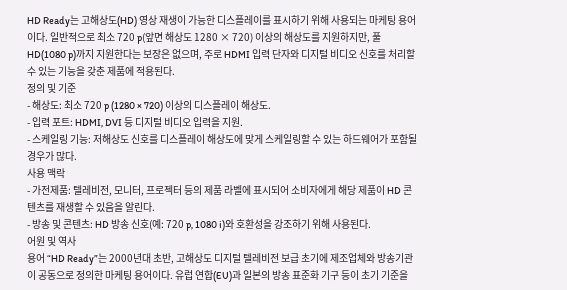HD Ready는 고해상도(HD) 영상 재생이 가능한 디스플레이를 표시하기 위해 사용되는 마케팅 용어이다. 일반적으로 최소 720 p(앞면 해상도 1280 × 720) 이상의 해상도를 지원하지만, 풀 HD(1080 p)까지 지원한다는 보장은 없으며, 주로 HDMI 입력 단자와 디지털 비디오 신호를 처리할 수 있는 기능을 갖춘 제품에 적용된다.
정의 및 기준
- 해상도: 최소 720 p (1280 × 720) 이상의 디스플레이 해상도.
- 입력 포트: HDMI, DVI 등 디지털 비디오 입력을 지원.
- 스케일링 기능: 저해상도 신호를 디스플레이 해상도에 맞게 스케일링할 수 있는 하드웨어가 포함될 경우가 많다.
사용 맥락
- 가전제품: 텔레비전, 모니터, 프로젝터 등의 제품 라벨에 표시되어 소비자에게 해당 제품이 HD 콘텐츠를 재생할 수 있음을 알린다.
- 방송 및 콘텐츠: HD 방송 신호(예: 720 p, 1080 i)와 호환성을 강조하기 위해 사용된다.
어원 및 역사
용어 “HD Ready”는 2000년대 초반, 고해상도 디지털 텔레비전 보급 초기에 제조업체와 방송기관이 공동으로 정의한 마케팅 용어이다. 유럽 연합(EU)과 일본의 방송 표준화 기구 등이 초기 기준을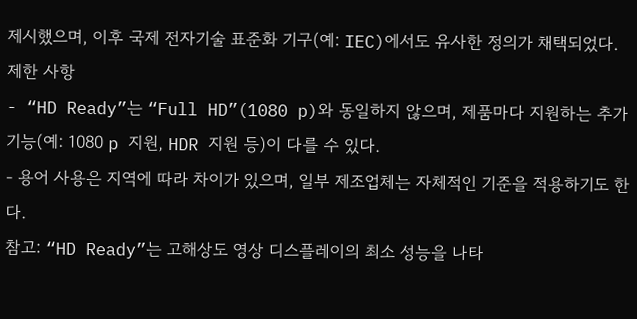제시했으며, 이후 국제 전자기술 표준화 기구(예: IEC)에서도 유사한 정의가 채택되었다.
제한 사항
- “HD Ready”는 “Full HD”(1080 p)와 동일하지 않으며, 제품마다 지원하는 추가 기능(예: 1080 p 지원, HDR 지원 등)이 다를 수 있다.
- 용어 사용은 지역에 따라 차이가 있으며, 일부 제조업체는 자체적인 기준을 적용하기도 한다.
참고: “HD Ready”는 고해상도 영상 디스플레이의 최소 성능을 나타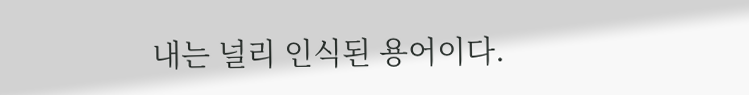내는 널리 인식된 용어이다.